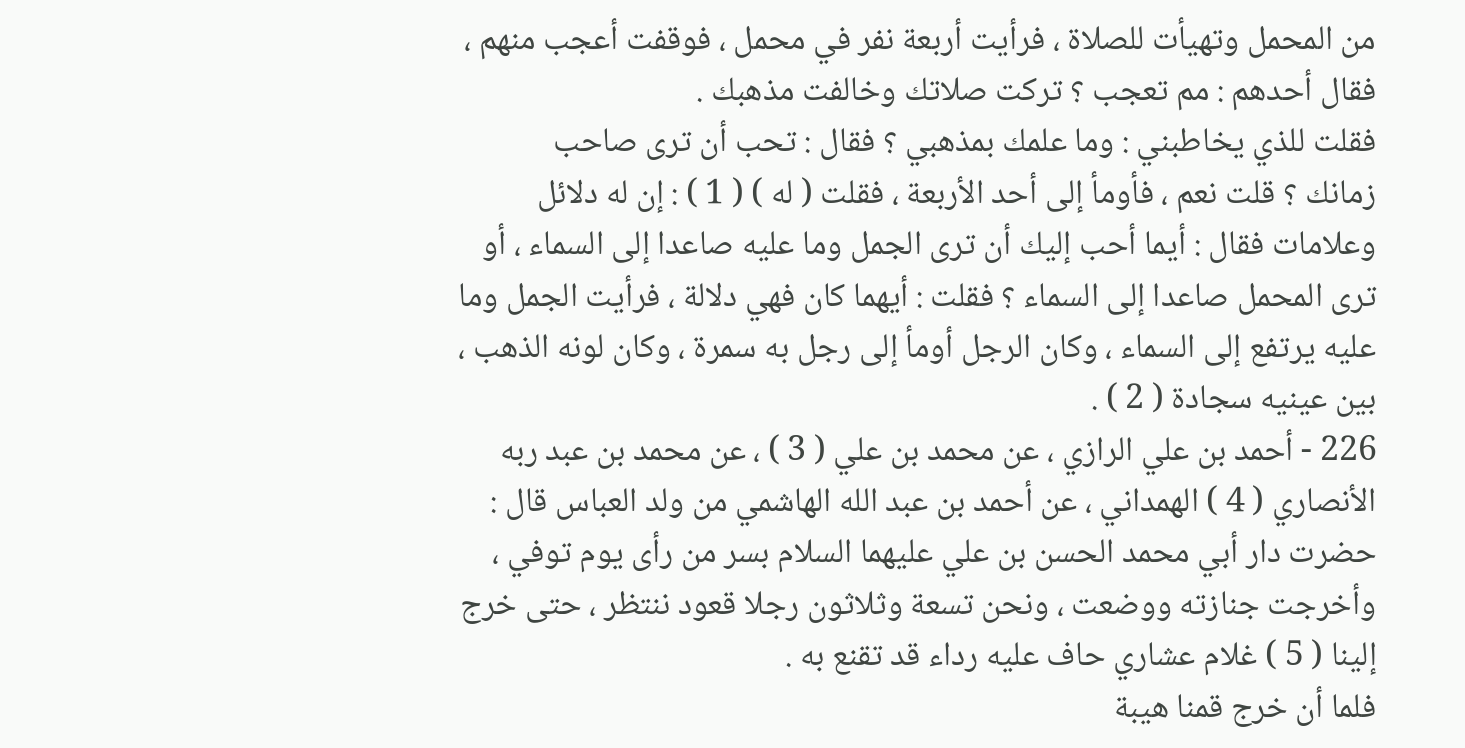من المحمل وتهيأت للصلاة ، فرأيت أربعة نفر في محمل ، فوقفت أعجب منهم ،
فقال أحدهم : مم تعجب ؟ تركت صلاتك وخالفت مذهبك .
فقلت للذي يخاطبني : وما علمك بمذهبي ؟ فقال : تحب أن ترى صاحب
زمانك ؟ قلت نعم ، فأومأ إلى أحد الأربعة ، فقلت ( له ) ( 1 ) : إن له دلائل
وعلامات فقال : أيما أحب إليك أن ترى الجمل وما عليه صاعدا إلى السماء ، أو
ترى المحمل صاعدا إلى السماء ؟ فقلت : أيهما كان فهي دلالة ، فرأيت الجمل وما
عليه يرتفع إلى السماء ، وكان الرجل أومأ إلى رجل به سمرة ، وكان لونه الذهب ،
بين عينيه سجادة ( 2 ) .
226 - أحمد بن علي الرازي ، عن محمد بن علي ( 3 ) ، عن محمد بن عبد ربه
الأنصاري ( 4 ) الهمداني ، عن أحمد بن عبد الله الهاشمي من ولد العباس قال :
حضرت دار أبي محمد الحسن بن علي عليهما السلام بسر من رأى يوم توفي ،
وأخرجت جنازته ووضعت ، ونحن تسعة وثلاثون رجلا قعود ننتظر ، حتى خرج
إلينا ( 5 ) غلام عشاري حاف عليه رداء قد تقنع به .
فلما أن خرج قمنا هيبة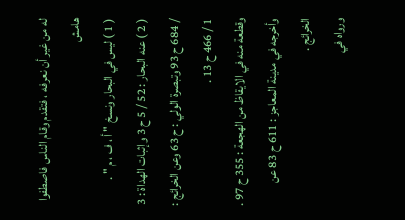له من غير أن نعرفه ، فتقدم وقام الناس فاصطفوا
هامش
( 1 ) ليس في البحار ونسخ " أ ، ف ، م " .
( 2 ) عنه البحار : 52 / 5 ح 3 وإثبات الهداة : 3 / 684 ح 93 وتبصرة الولي : ح 63 وعن الخرائج :
1 / 466 ح 13 .
وقطعة منه في الايقاظ من الهجعة : 355 ح 97 .
وأخرجه في مدينة المعاجز : 611 ح 83 عن الخرائج .
ورواه في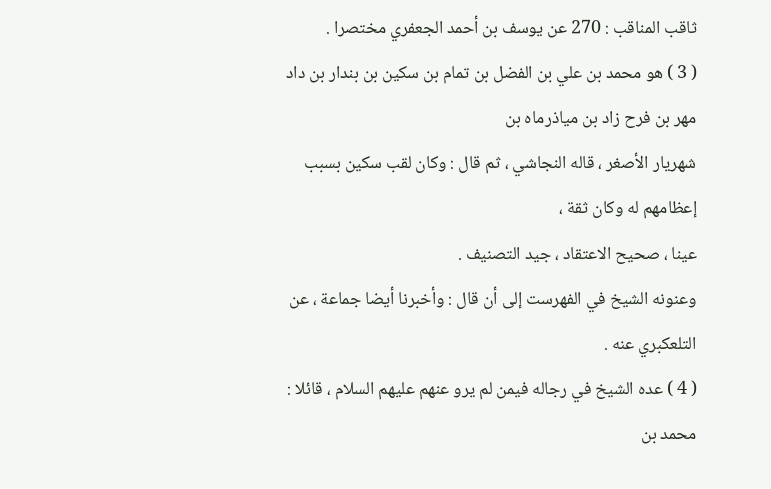ثاقب المناقب : 270 عن يوسف بن أحمد الجعفري مختصرا .
( 3 ) هو محمد بن علي بن الفضل بن تمام بن سكين بن بندار بن داد مهر بن فرح زاد بن مياذرماه بن
شهريار الأصغر ، قاله النجاشي ، ثم قال : وكان لقب سكين بسبب إعظامهم له وكان ثقة ،
عينا ، صحيح الاعتقاد ، جيد التصنيف .
وعنونه الشيخ في الفهرست إلى أن قال : وأخبرنا أيضا جماعة ، عن التلعكبري عنه .
( 4 ) عده الشيخ في رجاله فيمن لم يرو عنهم عليهم السلام ، قائلا : محمد بن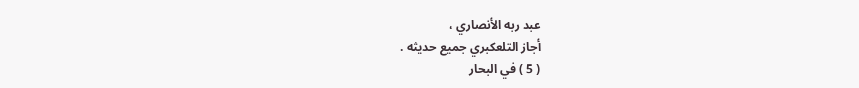عبد ربه الأنصاري ،
أجاز التلعكبري جميع حديثه .
( 5 ) في البحار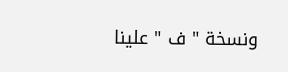ونسخة " ف " علينا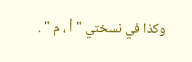وكذا في نسختي " أ ، م " .